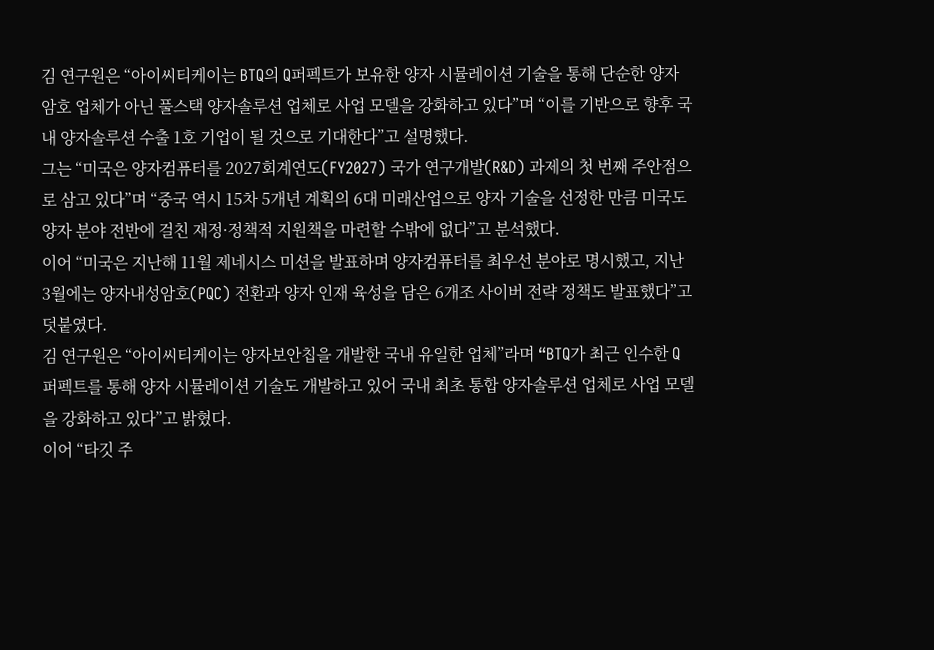김 연구원은 “아이씨티케이는 BTQ의 Q퍼펙트가 보유한 양자 시뮬레이션 기술을 통해 단순한 양자암호 업체가 아닌 풀스택 양자솔루션 업체로 사업 모델을 강화하고 있다”며 “이를 기반으로 향후 국내 양자솔루션 수출 1호 기업이 될 것으로 기대한다”고 설명했다.
그는 “미국은 양자컴퓨터를 2027회계연도(FY2027) 국가 연구개발(R&D) 과제의 첫 번째 주안점으로 삼고 있다”며 “중국 역시 15차 5개년 계획의 6대 미래산업으로 양자 기술을 선정한 만큼 미국도 양자 분야 전반에 걸친 재정·정책적 지원책을 마련할 수밖에 없다”고 분석했다.
이어 “미국은 지난해 11월 제네시스 미션을 발표하며 양자컴퓨터를 최우선 분야로 명시했고, 지난 3월에는 양자내성암호(PQC) 전환과 양자 인재 육성을 담은 6개조 사이버 전략 정책도 발표했다”고 덧붙였다.
김 연구원은 “아이씨티케이는 양자보안칩을 개발한 국내 유일한 업체”라며 “BTQ가 최근 인수한 Q퍼펙트를 통해 양자 시뮬레이션 기술도 개발하고 있어 국내 최초 통합 양자솔루션 업체로 사업 모델을 강화하고 있다”고 밝혔다.
이어 “타깃 주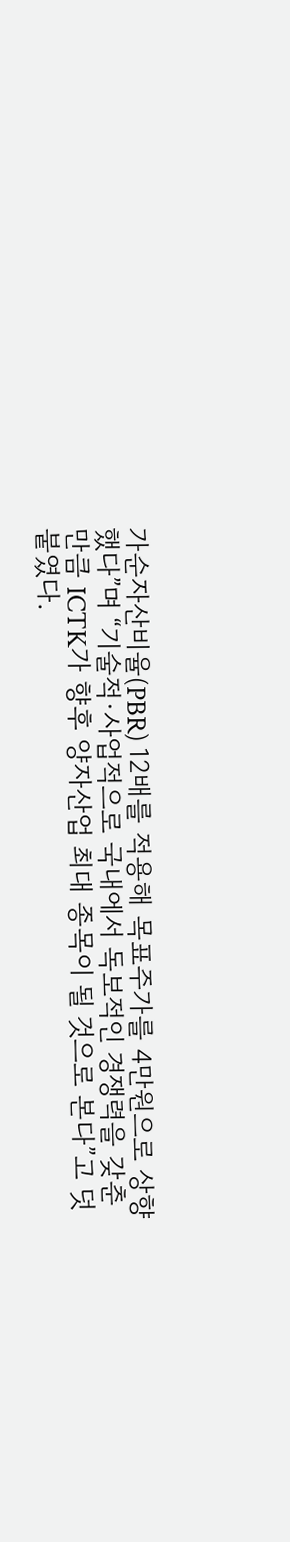가순자산비율(PBR) 12배를 적용해 목표주가를 4만원으로 상향했다”며 “기술적·사업적으로 국내에서 독보적인 경쟁력을 갖춘 만큼 ICTK가 향후 양자산업 최대 종목이 될 것으로 본다”고 덧붙였다.